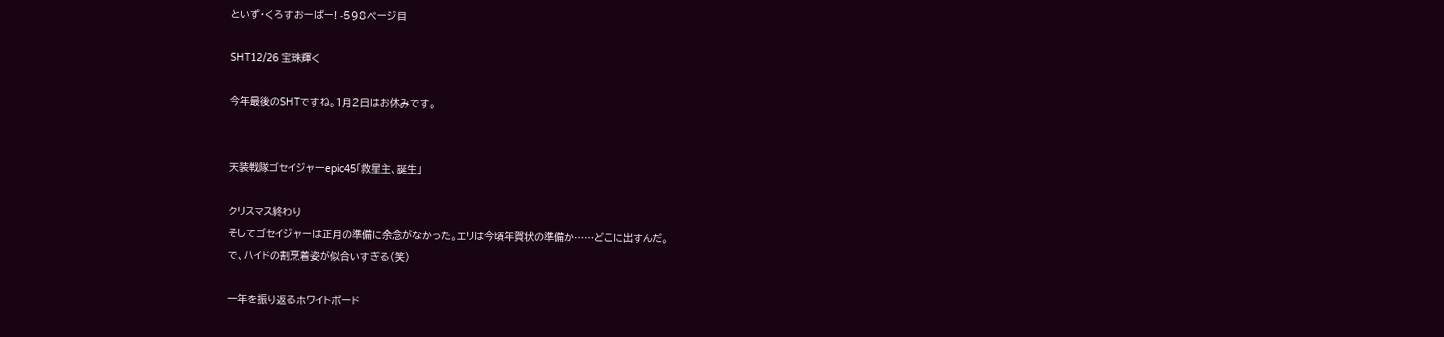といず・くろすおーばー! -598ページ目

SHT12/26 宝珠輝く

今年最後のSHTですね。1月2日はお休みです。


天装戦隊ゴセイジャーepic45「救星主、誕生」

クリスマス終わり
そしてゴセイジャーは正月の準備に余念がなかった。エリは今頃年賀状の準備か……どこに出すんだ。
で、ハイドの割烹着姿が似合いすぎる(笑)

一年を振り返るホワイトボード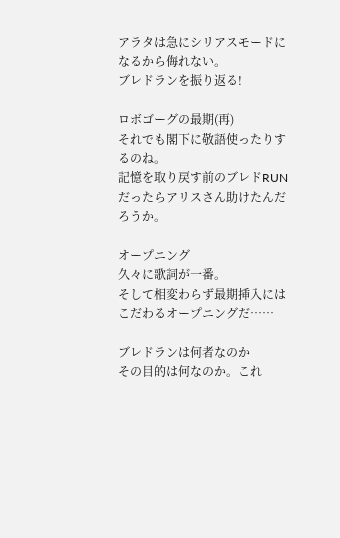アラタは急にシリアスモードになるから侮れない。
ブレドランを振り返る!

ロボゴーグの最期(再)
それでも閣下に敬語使ったりするのね。
記憶を取り戻す前のブレドRUNだったらアリスさん助けたんだろうか。

オープニング
久々に歌詞が一番。
そして相変わらず最期挿入にはこだわるオープニングだ……

ブレドランは何者なのか
その目的は何なのか。これ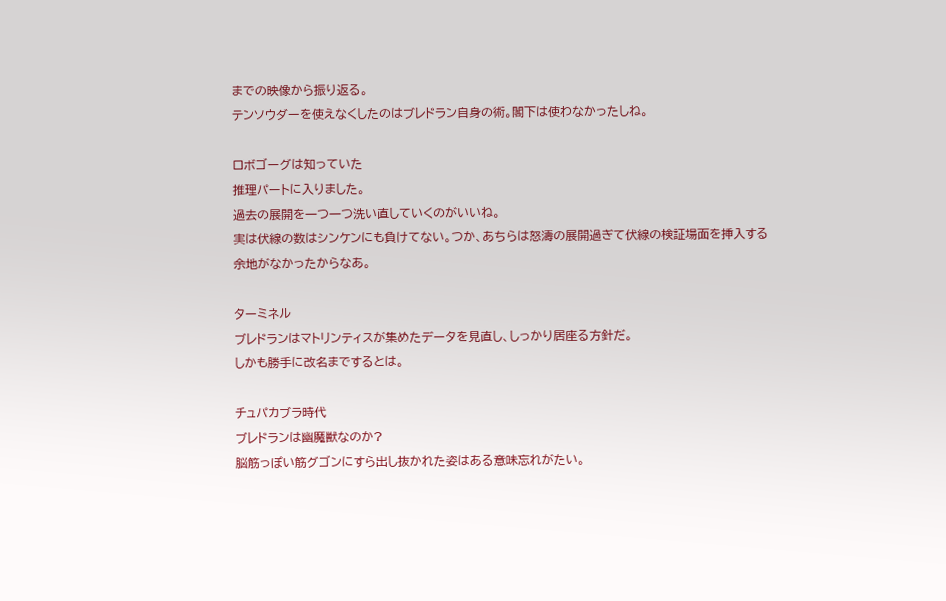までの映像から振り返る。
テンソウダーを使えなくしたのはブレドラン自身の術。閣下は使わなかったしね。

ロボゴーグは知っていた
推理パートに入りました。
過去の展開を一つ一つ洗い直していくのがいいね。
実は伏線の数はシンケンにも負けてない。つか、あちらは怒濤の展開過ぎて伏線の検証場面を挿入する余地がなかったからなあ。

ターミネル
ブレドランはマトリンティスが集めたデータを見直し、しっかり居座る方針だ。
しかも勝手に改名までするとは。

チュパカブラ時代
ブレドランは幽魔獣なのか?
脳筋っぽい筋グゴンにすら出し抜かれた姿はある意味忘れがたい。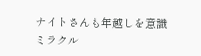ナイトさんも年越しを意識
ミラクル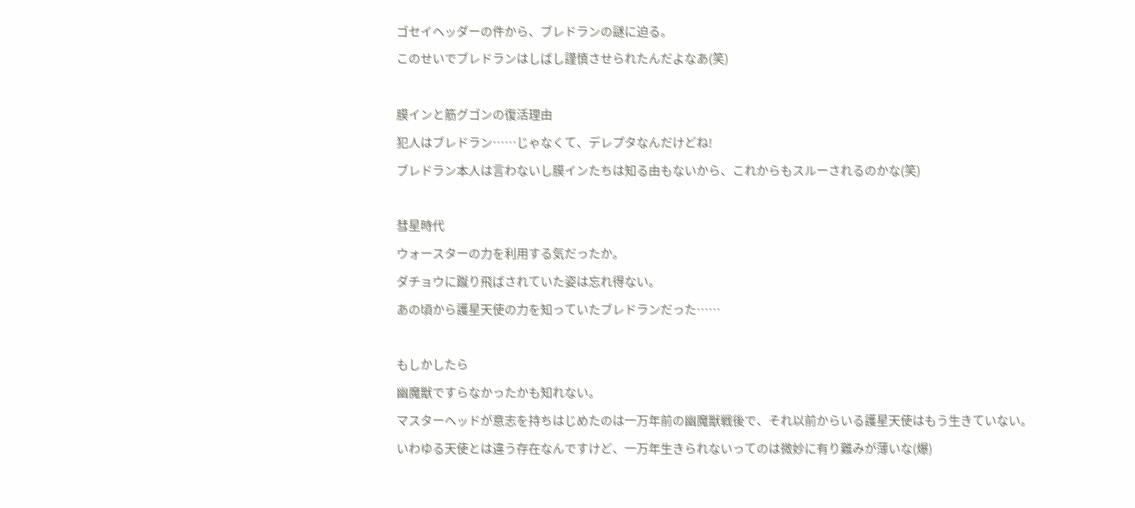ゴセイヘッダーの件から、ブレドランの謎に迫る。
このせいでブレドランはしばし謹慎させられたんだよなあ(笑)

膜インと筋グゴンの復活理由
犯人はブレドラン……じゃなくて、デレプタなんだけどね!
ブレドラン本人は言わないし膜インたちは知る由もないから、これからもスルーされるのかな(笑)

彗星時代
ウォースターの力を利用する気だったか。
ダチョウに蹴り飛ばされていた姿は忘れ得ない。
あの頃から護星天使の力を知っていたブレドランだった……

もしかしたら
幽魔獣ですらなかったかも知れない。
マスターヘッドが意志を持ちはじめたのは一万年前の幽魔獣戦後で、それ以前からいる護星天使はもう生きていない。
いわゆる天使とは違う存在なんですけど、一万年生きられないってのは微妙に有り難みが薄いな(爆)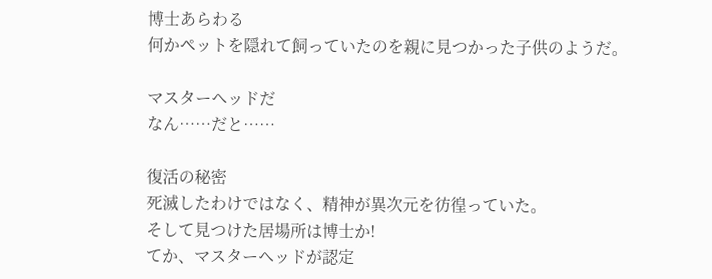博士あらわる
何かペットを隠れて飼っていたのを親に見つかった子供のようだ。

マスターヘッドだ
なん……だと……

復活の秘密
死滅したわけではなく、精神が異次元を彷徨っていた。
そして見つけた居場所は博士か!
てか、マスターヘッドが認定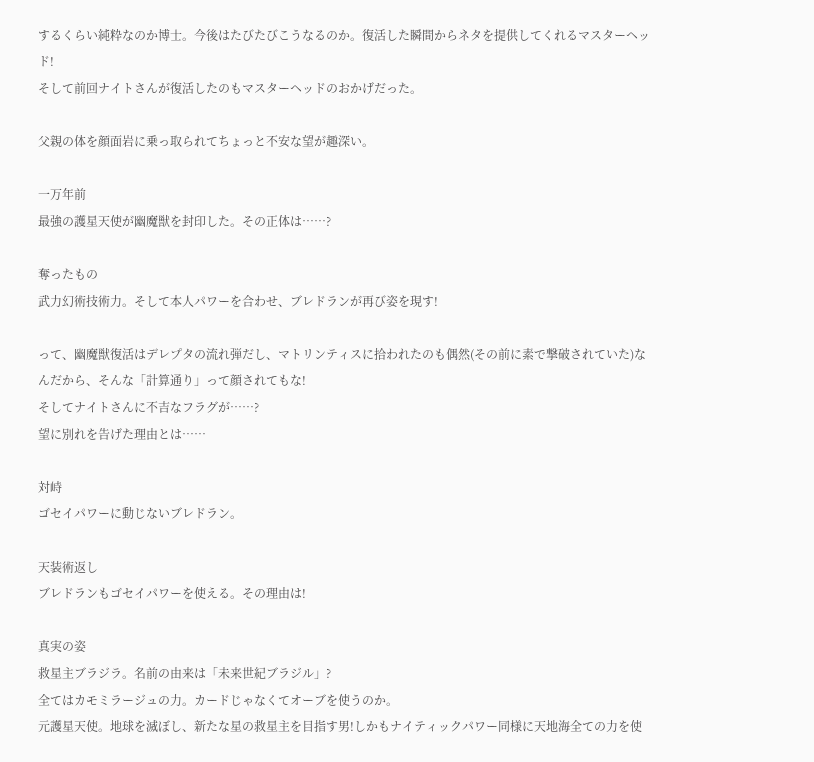するくらい純粋なのか博士。今後はたびたびこうなるのか。復活した瞬間からネタを提供してくれるマスターヘッド!
そして前回ナイトさんが復活したのもマスターヘッドのおかげだった。

父親の体を顔面岩に乗っ取られてちょっと不安な望が趣深い。

一万年前
最強の護星天使が幽魔獣を封印した。その正体は……?

奪ったもの
武力幻術技術力。そして本人パワーを合わせ、ブレドランが再び姿を現す!

って、幽魔獣復活はデレプタの流れ弾だし、マトリンティスに拾われたのも偶然(その前に素で撃破されていた)なんだから、そんな「計算通り」って顔されてもな!
そしてナイトさんに不吉なフラグが……?
望に別れを告げた理由とは……

対峙
ゴセイパワーに動じないブレドラン。

天装術返し
ブレドランもゴセイパワーを使える。その理由は!

真実の姿
救星主ブラジラ。名前の由来は「未来世紀ブラジル」?
全てはカモミラージュの力。カードじゃなくてオーブを使うのか。
元護星天使。地球を滅ぼし、新たな星の救星主を目指す男!しかもナイティックパワー同様に天地海全ての力を使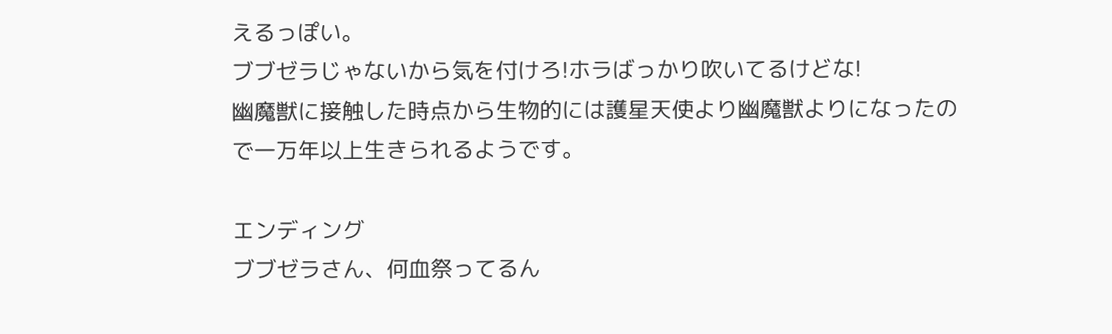えるっぽい。
ブブゼラじゃないから気を付けろ!ホラばっかり吹いてるけどな!
幽魔獣に接触した時点から生物的には護星天使より幽魔獣よりになったので一万年以上生きられるようです。

エンディング
ブブゼラさん、何血祭ってるん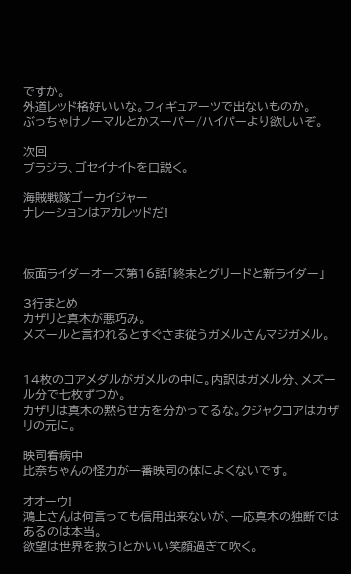ですか。
外道レッド格好いいな。フィギュアーツで出ないものか。
ぶっちゃけノーマルとかスーパー/ハイパーより欲しいぞ。

次回
ブラジラ、ゴセイナイトを口説く。

海賊戦隊ゴーカイジャー
ナレーションはアカレッドだ!



仮面ライダーオーズ第16話「終末とグリードと新ライダー」

3行まとめ
カザリと真木が悪巧み。
メズールと言われるとすぐさま従うガメルさんマジガメル。


14枚のコアメダルがガメルの中に。内訳はガメル分、メズール分で七枚ずつか。
カザリは真木の黙らせ方を分かってるな。クジャクコアはカザリの元に。

映司看病中
比奈ちゃんの怪力が一番映司の体によくないです。

オオーウ!
鴻上さんは何言っても信用出来ないが、一応真木の独断ではあるのは本当。
欲望は世界を救う!とかいい笑顔過ぎて吹く。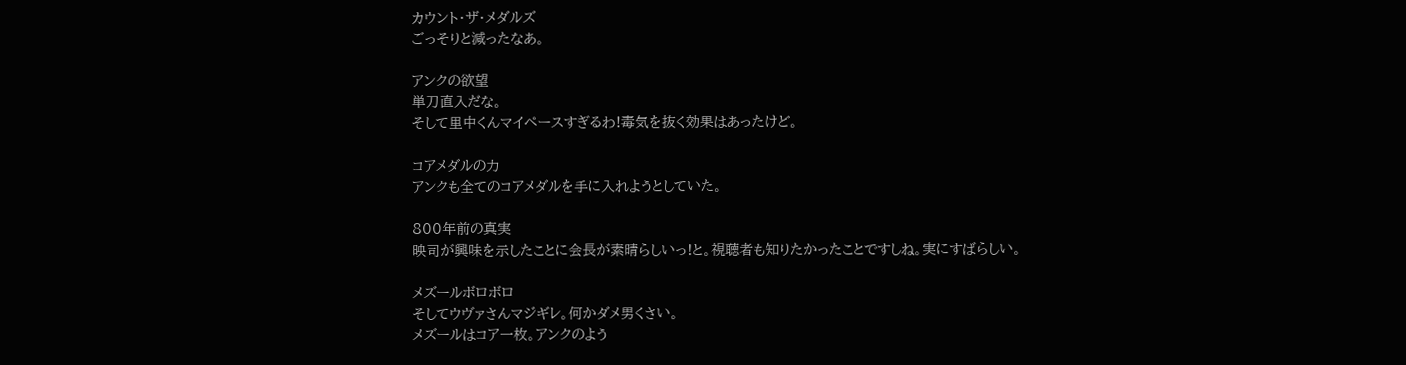カウント・ザ・メダルズ
ごっそりと減ったなあ。

アンクの欲望
単刀直入だな。
そして里中くんマイペースすぎるわ!毒気を抜く効果はあったけど。

コアメダルの力
アンクも全てのコアメダルを手に入れようとしていた。

800年前の真実
映司が興味を示したことに会長が素晴らしいっ!と。視聴者も知りたかったことですしね。実にすばらしい。

メズールボロボロ
そしてウヴァさんマジギレ。何かダメ男くさい。
メズールはコア一枚。アンクのよう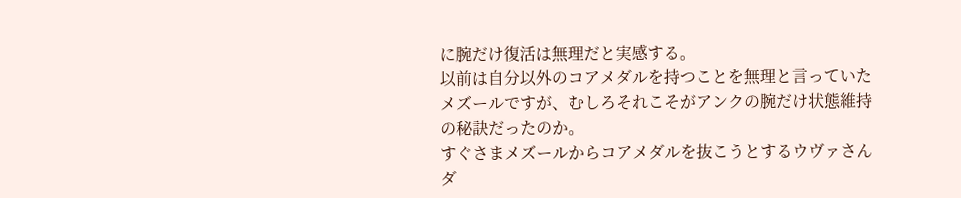に腕だけ復活は無理だと実感する。
以前は自分以外のコアメダルを持つことを無理と言っていたメズールですが、むしろそれこそがアンクの腕だけ状態維持の秘訣だったのか。
すぐさまメズールからコアメダルを抜こうとするウヴァさんダ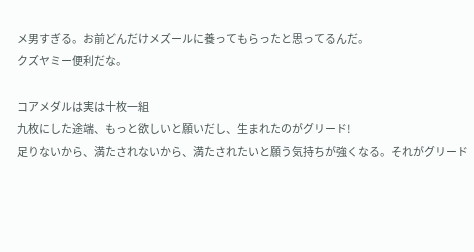メ男すぎる。お前どんだけメズールに養ってもらったと思ってるんだ。
クズヤミー便利だな。

コアメダルは実は十枚一組
九枚にした途端、もっと欲しいと願いだし、生まれたのがグリード!
足りないから、満たされないから、満たされたいと願う気持ちが強くなる。それがグリード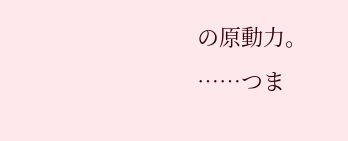の原動力。
……つま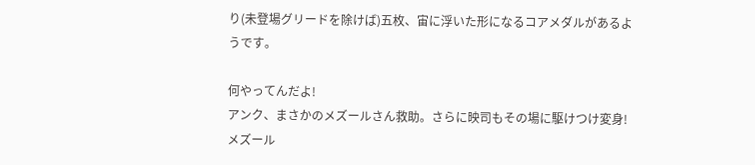り(未登場グリードを除けば)五枚、宙に浮いた形になるコアメダルがあるようです。

何やってんだよ!
アンク、まさかのメズールさん救助。さらに映司もその場に駆けつけ変身!
メズール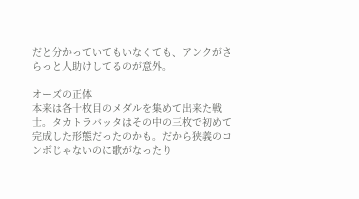だと分かっていてもいなくても、アンクがさらっと人助けしてるのが意外。

オーズの正体
本来は各十枚目のメダルを集めて出来た戦士。タカトラバッタはその中の三枚で初めて完成した形態だったのかも。だから狭義のコンボじゃないのに歌がなったり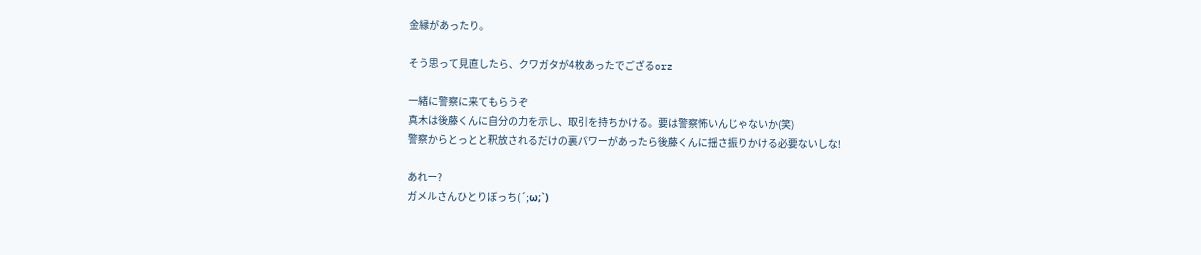金縁があったり。

そう思って見直したら、クワガタが4枚あったでござるorz

一緒に警察に来てもらうぞ
真木は後藤くんに自分の力を示し、取引を持ちかける。要は警察怖いんじゃないか(笑)
警察からとっとと釈放されるだけの裏パワーがあったら後藤くんに揺さ振りかける必要ないしな!

あれー?
ガメルさんひとりぼっち(´;ω;`)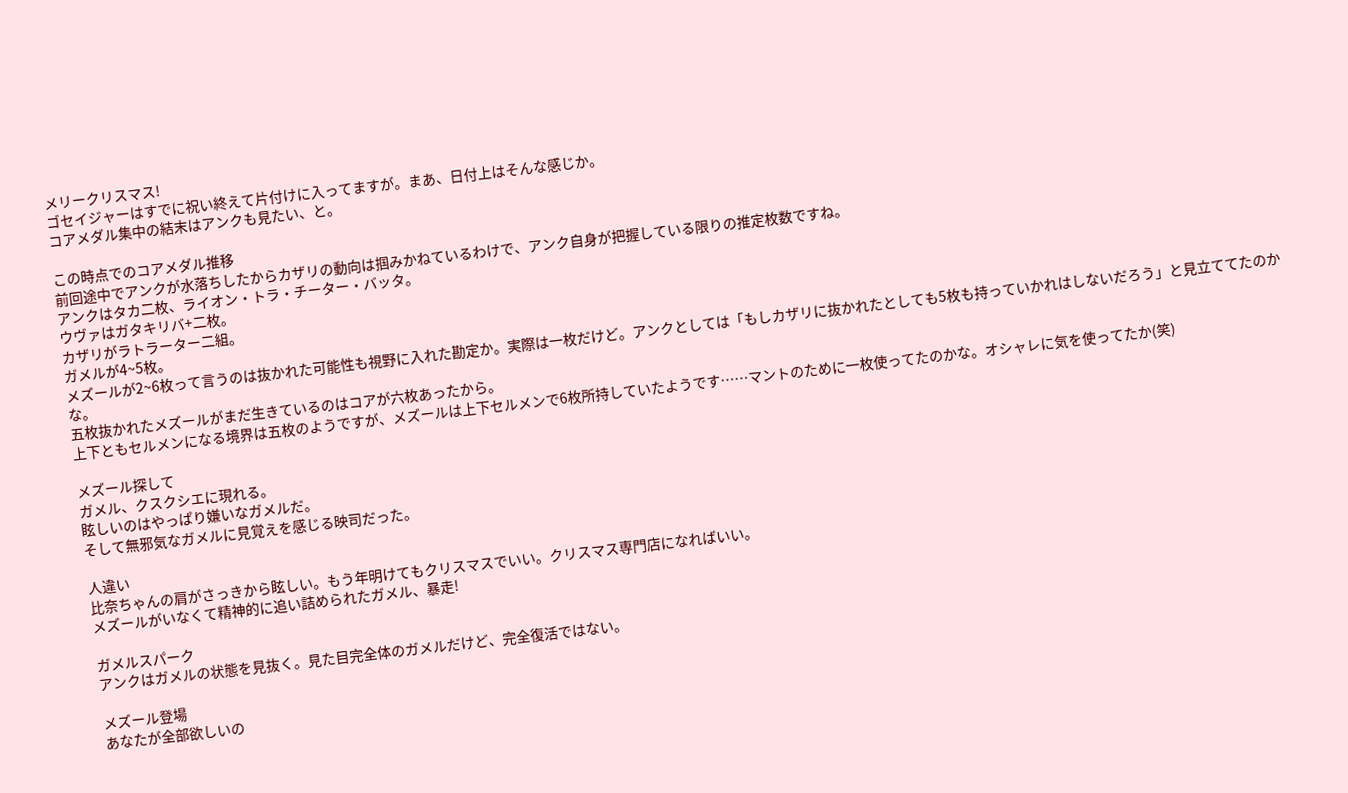メリークリスマス!
ゴセイジャーはすでに祝い終えて片付けに入ってますが。まあ、日付上はそんな感じか。
コアメダル集中の結末はアンクも見たい、と。

この時点でのコアメダル推移
前回途中でアンクが水落ちしたからカザリの動向は掴みかねているわけで、アンク自身が把握している限りの推定枚数ですね。
アンクはタカ二枚、ライオン・トラ・チーター・バッタ。
ウヴァはガタキリバ+二枚。
カザリがラトラーター二組。
ガメルが4~5枚。
メズールが2~6枚って言うのは抜かれた可能性も視野に入れた勘定か。実際は一枚だけど。アンクとしては「もしカザリに抜かれたとしても5枚も持っていかれはしないだろう」と見立ててたのかな。
五枚抜かれたメズールがまだ生きているのはコアが六枚あったから。
上下ともセルメンになる境界は五枚のようですが、メズールは上下セルメンで6枚所持していたようです……マントのために一枚使ってたのかな。オシャレに気を使ってたか(笑)

メズール探して
ガメル、クスクシエに現れる。
眩しいのはやっぱり嫌いなガメルだ。
そして無邪気なガメルに見覚えを感じる映司だった。

人違い
比奈ちゃんの肩がさっきから眩しい。もう年明けてもクリスマスでいい。クリスマス専門店になればいい。
メズールがいなくて精神的に追い詰められたガメル、暴走!

ガメルスパーク
アンクはガメルの状態を見抜く。見た目完全体のガメルだけど、完全復活ではない。

メズール登場
あなたが全部欲しいの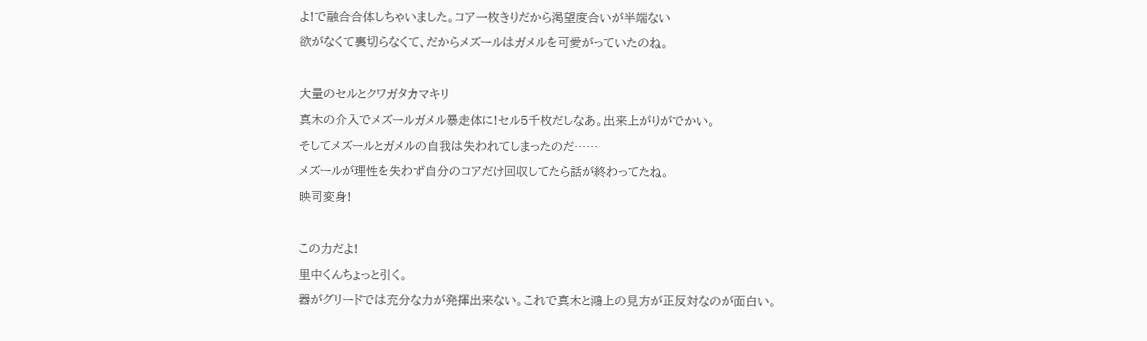よ!で融合合体しちゃいました。コア一枚きりだから渇望度合いが半端ない
欲がなくて裏切らなくて、だからメズールはガメルを可愛がっていたのね。

大量のセルとクワガタカマキリ
真木の介入でメズールガメル暴走体に!セル5千枚だしなあ。出来上がりがでかい。
そしてメズールとガメルの自我は失われてしまったのだ……
メズールが理性を失わず自分のコアだけ回収してたら話が終わってたね。
映司変身!

この力だよ!
里中くんちょっと引く。
器がグリードでは充分な力が発揮出来ない。これで真木と鴻上の見方が正反対なのが面白い。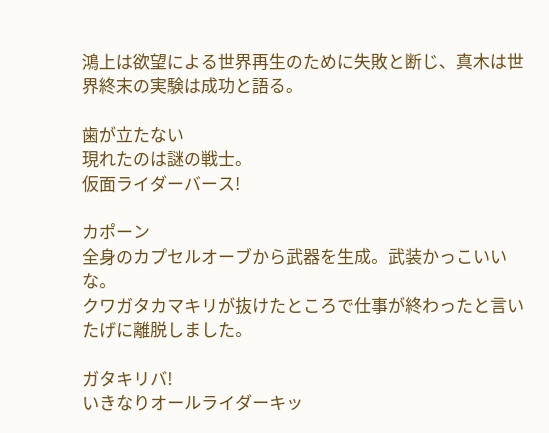鴻上は欲望による世界再生のために失敗と断じ、真木は世界終末の実験は成功と語る。

歯が立たない
現れたのは謎の戦士。
仮面ライダーバース!

カポーン
全身のカプセルオーブから武器を生成。武装かっこいいな。
クワガタカマキリが抜けたところで仕事が終わったと言いたげに離脱しました。

ガタキリバ!
いきなりオールライダーキッ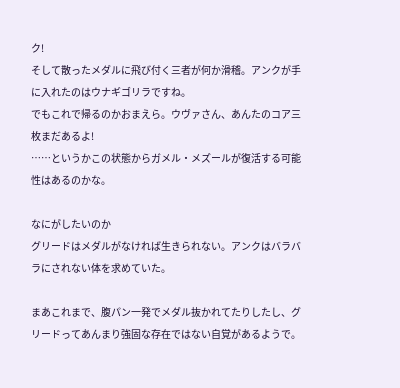ク!
そして散ったメダルに飛び付く三者が何か滑稽。アンクが手に入れたのはウナギゴリラですね。
でもこれで帰るのかおまえら。ウヴァさん、あんたのコア三枚まだあるよ!
……というかこの状態からガメル・メズールが復活する可能性はあるのかな。

なにがしたいのか
グリードはメダルがなければ生きられない。アンクはバラバラにされない体を求めていた。

まあこれまで、腹パン一発でメダル抜かれてたりしたし、グリードってあんまり強固な存在ではない自覚があるようで。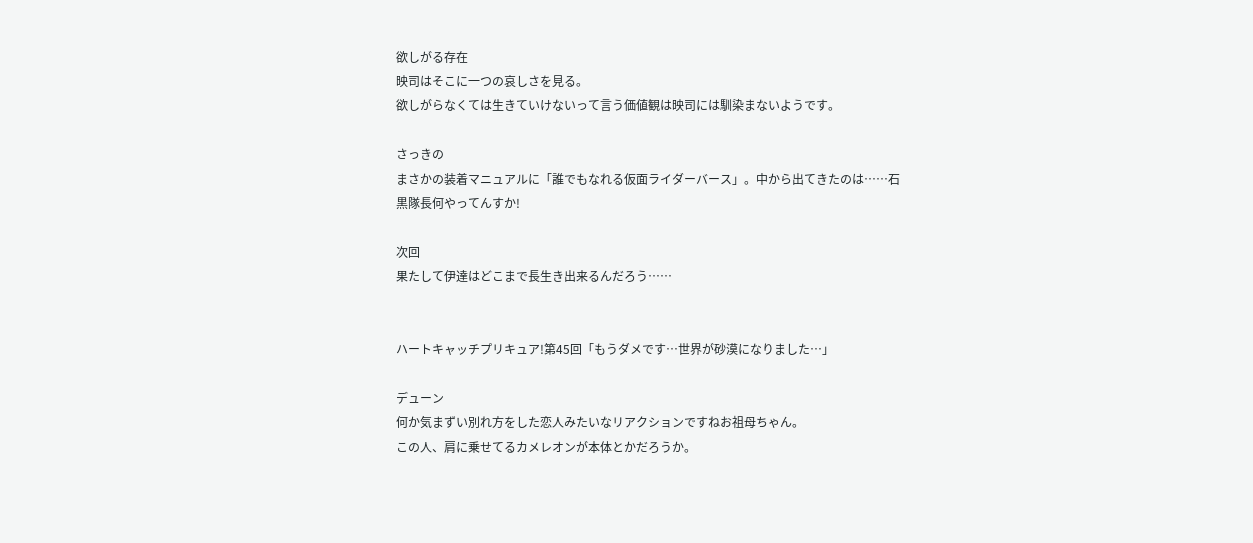欲しがる存在
映司はそこに一つの哀しさを見る。
欲しがらなくては生きていけないって言う価値観は映司には馴染まないようです。

さっきの
まさかの装着マニュアルに「誰でもなれる仮面ライダーバース」。中から出てきたのは……石黒隊長何やってんすか!

次回
果たして伊達はどこまで長生き出来るんだろう……


ハートキャッチプリキュア!第45回「もうダメです…世界が砂漠になりました…」

デューン
何か気まずい別れ方をした恋人みたいなリアクションですねお祖母ちゃん。
この人、肩に乗せてるカメレオンが本体とかだろうか。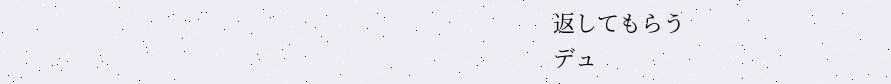返してもらう
デュ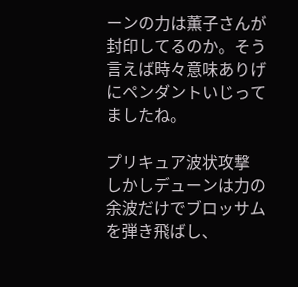ーンの力は薫子さんが封印してるのか。そう言えば時々意味ありげにペンダントいじってましたね。

プリキュア波状攻撃
しかしデューンは力の余波だけでブロッサムを弾き飛ばし、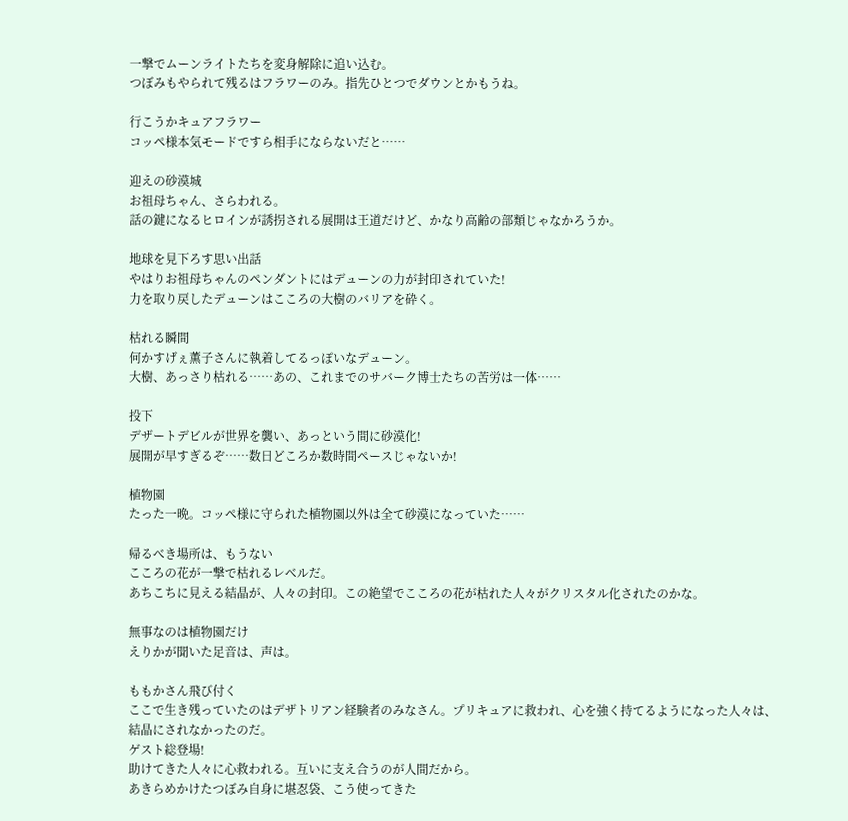一撃でムーンライトたちを変身解除に追い込む。
つぼみもやられて残るはフラワーのみ。指先ひとつでダウンとかもうね。

行こうかキュアフラワー
コッペ様本気モードですら相手にならないだと……

迎えの砂漠城
お祖母ちゃん、さらわれる。
話の鍵になるヒロインが誘拐される展開は王道だけど、かなり高齢の部類じゃなかろうか。

地球を見下ろす思い出話
やはりお祖母ちゃんのペンダントにはデューンの力が封印されていた!
力を取り戻したデューンはこころの大樹のバリアを砕く。

枯れる瞬間
何かすげぇ薫子さんに執着してるっぽいなデューン。
大樹、あっさり枯れる……あの、これまでのサバーク博士たちの苦労は一体……

投下
デザートデビルが世界を襲い、あっという間に砂漠化!
展開が早すぎるぞ……数日どころか数時間ペースじゃないか!

植物園
たった一晩。コッペ様に守られた植物園以外は全て砂漠になっていた……

帰るべき場所は、もうない
こころの花が一撃で枯れるレベルだ。
あちこちに見える結晶が、人々の封印。この絶望でこころの花が枯れた人々がクリスタル化されたのかな。

無事なのは植物園だけ
えりかが聞いた足音は、声は。

ももかさん飛び付く
ここで生き残っていたのはデザトリアン経験者のみなさん。プリキュアに救われ、心を強く持てるようになった人々は、結晶にされなかったのだ。
ゲスト総登場!
助けてきた人々に心救われる。互いに支え合うのが人間だから。
あきらめかけたつぼみ自身に堪忍袋、こう使ってきた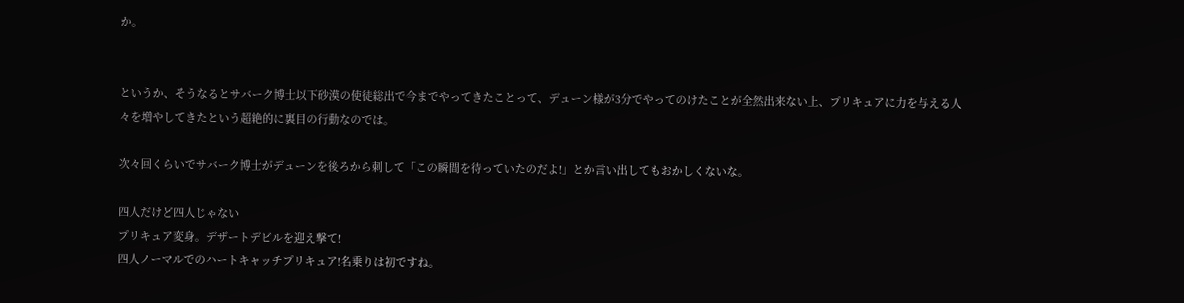か。


というか、そうなるとサバーク博士以下砂漠の使徒総出で今までやってきたことって、デューン様が3分でやってのけたことが全然出来ない上、プリキュアに力を与える人々を増やしてきたという超絶的に裏目の行動なのでは。

次々回くらいでサバーク博士がデューンを後ろから刺して「この瞬間を待っていたのだよ!」とか言い出してもおかしくないな。

四人だけど四人じゃない
プリキュア変身。デザートデビルを迎え撃て!
四人ノーマルでのハートキャッチプリキュア!名乗りは初ですね。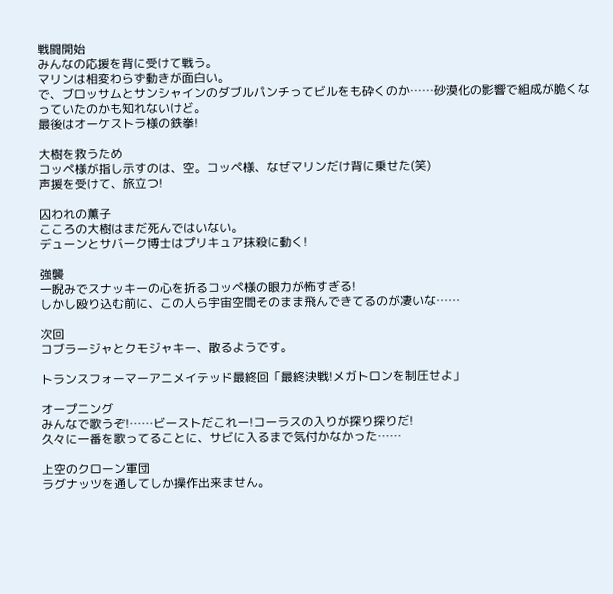戦闘開始
みんなの応援を背に受けて戦う。
マリンは相変わらず動きが面白い。
で、ブロッサムとサンシャインのダブルパンチってビルをも砕くのか……砂漠化の影響で組成が脆くなっていたのかも知れないけど。
最後はオーケストラ様の鉄拳!

大樹を救うため
コッペ様が指し示すのは、空。コッペ様、なぜマリンだけ背に乗せた(笑)
声援を受けて、旅立つ!

囚われの薫子
こころの大樹はまだ死んではいない。
デューンとサバーク博士はプリキュア抹殺に動く!

強襲
一睨みでスナッキーの心を折るコッペ様の眼力が怖すぎる!
しかし殴り込む前に、この人ら宇宙空間そのまま飛んできてるのが凄いな……

次回
コブラージャとクモジャキー、散るようです。

トランスフォーマーアニメイテッド最終回「最終決戦!メガトロンを制圧せよ」

オープニング
みんなで歌うぞ!……ビーストだこれー!コーラスの入りが探り探りだ!
久々に一番を歌ってることに、サビに入るまで気付かなかった……

上空のクローン軍団
ラグナッツを通してしか操作出来ません。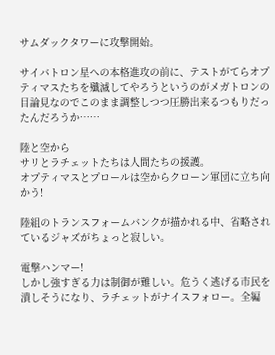サムダックタワーに攻撃開始。

サイバトロン星への本格進攻の前に、テストがてらオプティマスたちを殲滅してやろうというのがメガトロンの目論見なのでこのまま調整しつつ圧勝出来るつもりだったんだろうか……

陸と空から
サリとラチェットたちは人間たちの援護。
オプティマスとプロールは空からクローン軍団に立ち向かう!

陸組のトランスフォームバンクが描かれる中、省略されているジャズがちょっと寂しい。

電撃ハンマー!
しかし強すぎる力は制御が難しい。危うく逃げる市民を潰しそうになり、ラチェットがナイスフォロー。全編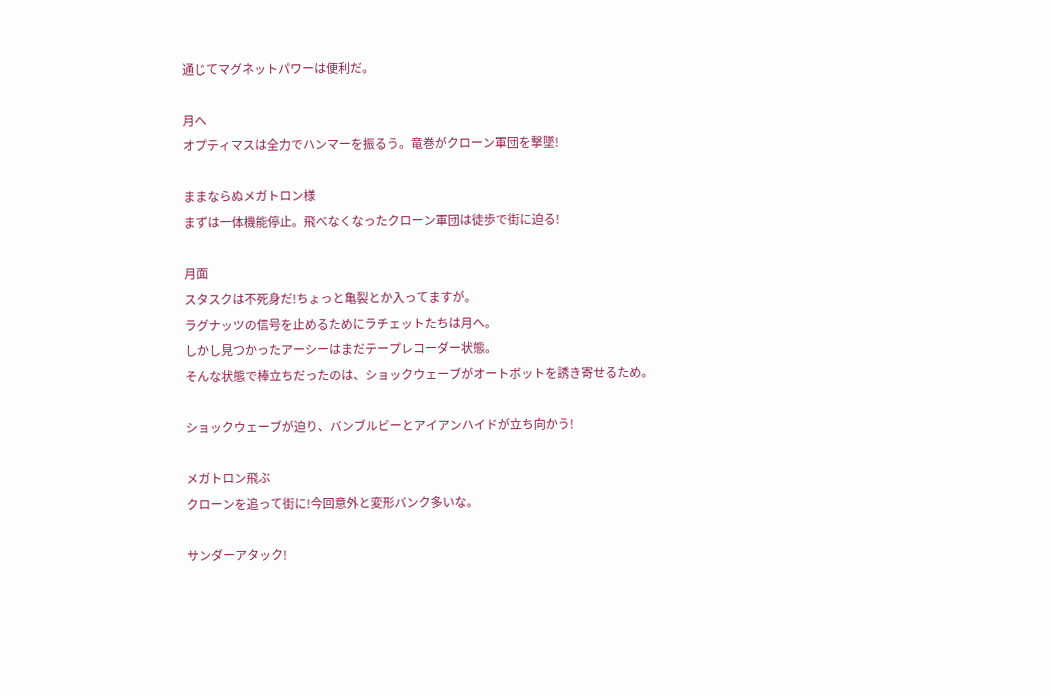通じてマグネットパワーは便利だ。

月へ
オプティマスは全力でハンマーを振るう。竜巻がクローン軍団を撃墜!

ままならぬメガトロン様
まずは一体機能停止。飛べなくなったクローン軍団は徒歩で街に迫る!

月面
スタスクは不死身だ!ちょっと亀裂とか入ってますが。
ラグナッツの信号を止めるためにラチェットたちは月へ。
しかし見つかったアーシーはまだテープレコーダー状態。
そんな状態で棒立ちだったのは、ショックウェーブがオートボットを誘き寄せるため。

ショックウェーブが迫り、バンブルビーとアイアンハイドが立ち向かう!

メガトロン飛ぶ
クローンを追って街に!今回意外と変形バンク多いな。

サンダーアタック!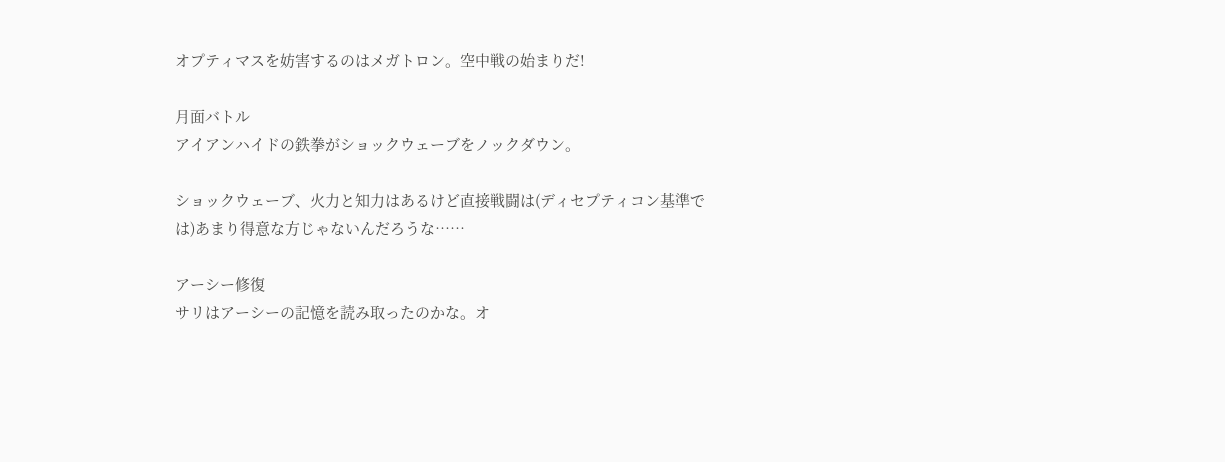オプティマスを妨害するのはメガトロン。空中戦の始まりだ!

月面バトル
アイアンハイドの鉄拳がショックウェーブをノックダウン。

ショックウェーブ、火力と知力はあるけど直接戦闘は(ディセプティコン基準では)あまり得意な方じゃないんだろうな……

アーシー修復
サリはアーシーの記憶を読み取ったのかな。オ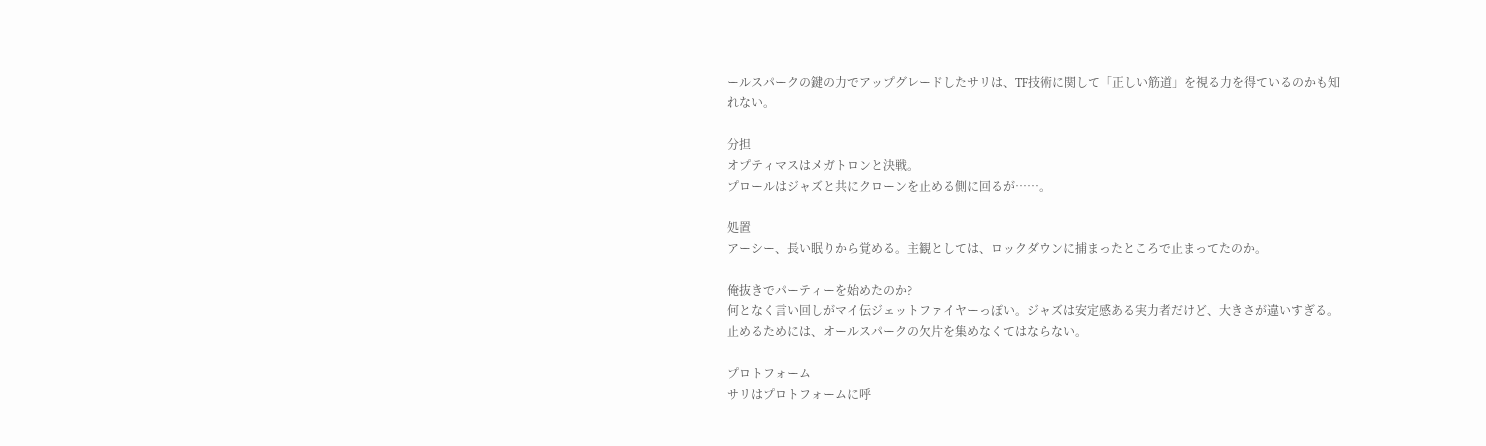ールスパークの鍵の力でアップグレードしたサリは、TF技術に関して「正しい筋道」を視る力を得ているのかも知れない。

分担
オプティマスはメガトロンと決戦。
プロールはジャズと共にクローンを止める側に回るが……。

処置
アーシー、長い眠りから覚める。主観としては、ロックダウンに捕まったところで止まってたのか。

俺抜きでパーティーを始めたのか?
何となく言い回しがマイ伝ジェットファイヤーっぽい。ジャズは安定感ある実力者だけど、大きさが違いすぎる。
止めるためには、オールスパークの欠片を集めなくてはならない。

プロトフォーム
サリはプロトフォームに呼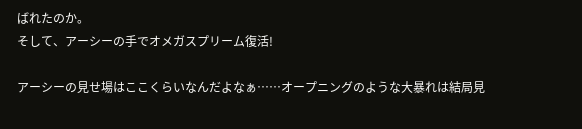ばれたのか。
そして、アーシーの手でオメガスプリーム復活!

アーシーの見せ場はここくらいなんだよなぁ……オープニングのような大暴れは結局見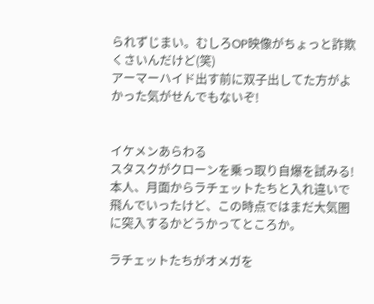られずじまい。むしろOP映像がちょっと詐欺くさいんだけど(笑)
アーマーハイド出す前に双子出してた方がよかった気がせんでもないぞ!


イケメンあらわる
スタスクがクローンを乗っ取り自爆を試みる!
本人、月面からラチェットたちと入れ違いで飛んでいったけど、この時点ではまだ大気圏に突入するかどうかってところか。

ラチェットたちがオメガを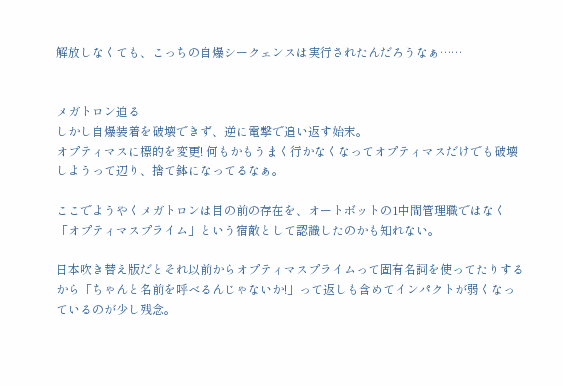解放しなくても、こっちの自爆シークェンスは実行されたんだろうなぁ……


メガトロン迫る
しかし自爆装着を破壊できず、逆に電撃で追い返す始末。
オプティマスに標的を変更! 何もかもうまく行かなくなってオプティマスだけでも破壊しようって辺り、捨て鉢になってるなぁ。

ここでようやくメガトロンは目の前の存在を、オートボットの1中間管理職ではなく「オプティマスプライム」という宿敵として認識したのかも知れない。

日本吹き替え版だとそれ以前からオプティマスプライムって固有名詞を使ってたりするから「ちゃんと名前を呼べるんじゃないか!」って返しも含めてインパクトが弱くなっているのが少し残念。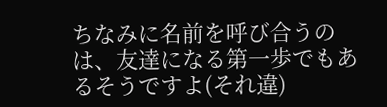ちなみに名前を呼び合うのは、友達になる第一歩でもあるそうですよ(それ違)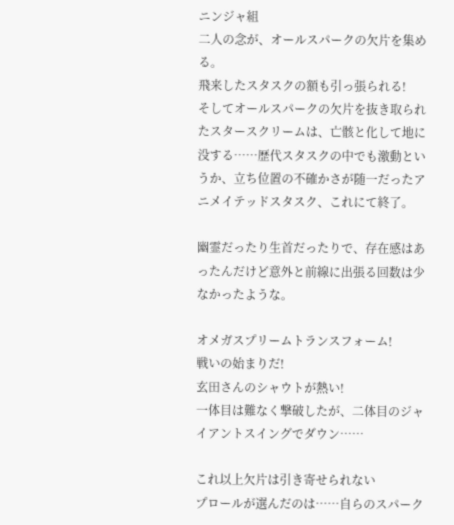ニンジャ組
二人の念が、オールスパークの欠片を集める。
飛来したスタスクの額も引っ張られる!
そしてオールスパークの欠片を抜き取られたスタースクリームは、亡骸と化して地に没する……歴代スタスクの中でも激動というか、立ち位置の不確かさが随一だったアニメイテッドスタスク、これにて終了。

幽霊だったり生首だったりで、存在感はあったんだけど意外と前線に出張る回数は少なかったような。

オメガスプリームトランスフォーム!
戦いの始まりだ!
玄田さんのシャウトが熱い!
一体目は難なく撃破したが、二体目のジャイアントスイングでダウン……

これ以上欠片は引き寄せられない
プロールが選んだのは……自らのスパーク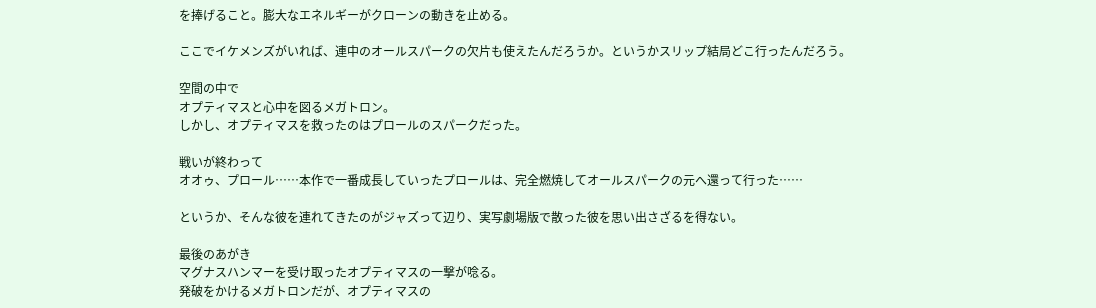を捧げること。膨大なエネルギーがクローンの動きを止める。

ここでイケメンズがいれば、連中のオールスパークの欠片も使えたんだろうか。というかスリップ結局どこ行ったんだろう。

空間の中で
オプティマスと心中を図るメガトロン。
しかし、オプティマスを救ったのはプロールのスパークだった。

戦いが終わって
オオゥ、プロール……本作で一番成長していったプロールは、完全燃焼してオールスパークの元へ還って行った……

というか、そんな彼を連れてきたのがジャズって辺り、実写劇場版で散った彼を思い出さざるを得ない。

最後のあがき
マグナスハンマーを受け取ったオプティマスの一撃が唸る。
発破をかけるメガトロンだが、オプティマスの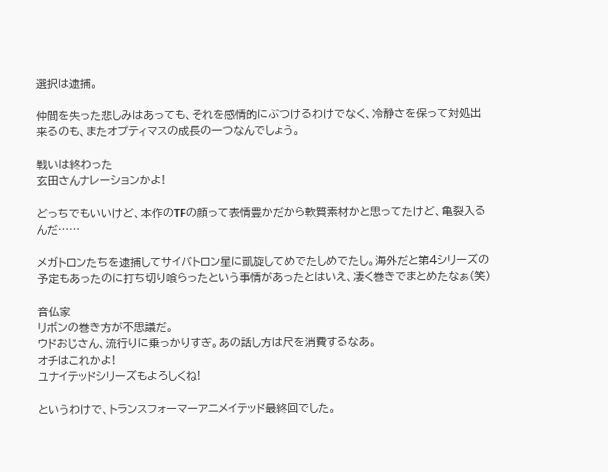選択は逮捕。

仲間を失った悲しみはあっても、それを感情的にぶつけるわけでなく、冷静さを保って対処出来るのも、またオプティマスの成長の一つなんでしょう。

戦いは終わった
玄田さんナレーションかよ!

どっちでもいいけど、本作のTFの顔って表情豊かだから軟質素材かと思ってたけど、亀裂入るんだ……

メガトロンたちを逮捕してサイバトロン星に凱旋してめでたしめでたし。海外だと第4シリーズの予定もあったのに打ち切り喰らったという事情があったとはいえ、凄く巻きでまとめたなぁ(笑)

音仏家
リボンの巻き方が不思議だ。
ウドおじさん、流行りに乗っかりすぎ。あの話し方は尺を消費するなあ。
オチはこれかよ!
ユナイテッドシリーズもよろしくね!

というわけで、トランスフォーマーアニメイテッド最終回でした。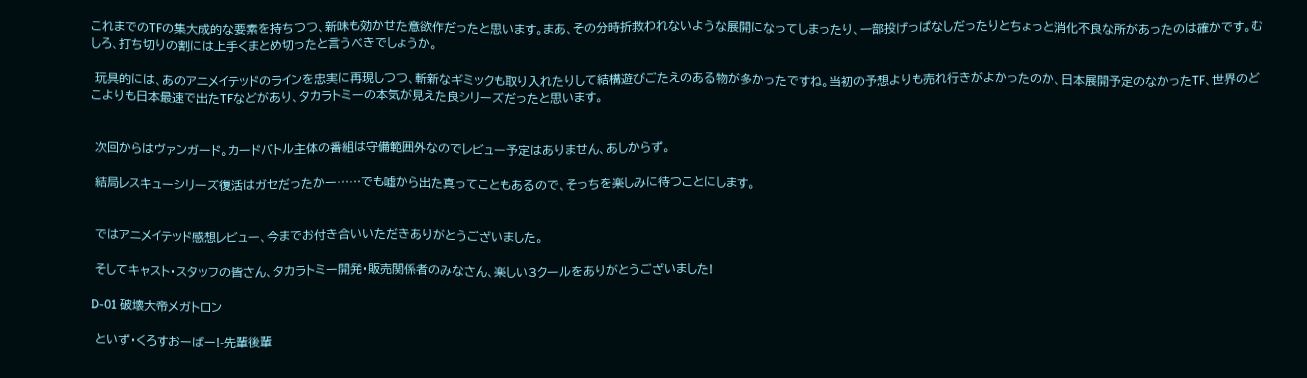これまでのTFの集大成的な要素を持ちつつ、新味も効かせた意欲作だったと思います。まあ、その分時折救われないような展開になってしまったり、一部投げっぱなしだったりとちょっと消化不良な所があったのは確かです。むしろ、打ち切りの割には上手くまとめ切ったと言うべきでしょうか。

 玩具的には、あのアニメイテッドのラインを忠実に再現しつつ、斬新なギミックも取り入れたりして結構遊びごたえのある物が多かったですね。当初の予想よりも売れ行きがよかったのか、日本展開予定のなかったTF、世界のどこよりも日本最速で出たTFなどがあり、タカラトミーの本気が見えた良シリーズだったと思います。


 次回からはヴァンガード。カードバトル主体の番組は守備範囲外なのでレビュー予定はありません、あしからず。

 結局レスキューシリーズ復活はガセだったかー……でも嘘から出た真ってこともあるので、そっちを楽しみに待つことにします。


 ではアニメイテッド感想レビュー、今までお付き合いいただきありがとうございました。

 そしてキャスト・スタッフの皆さん、タカラトミー開発・販売関係者のみなさん、楽しい3クールをありがとうございました!

D-01 破壊大帝メガトロン

 といず・くろすおーばー!-先輩後輩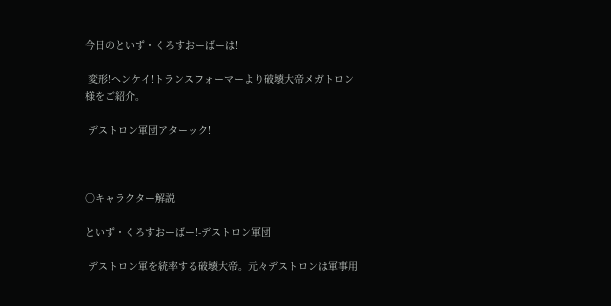今日のといず・くろすおーばーは!

 変形!ヘンケイ!トランスフォーマーより破壊大帝メガトロン様をご紹介。

 デストロン軍団アターック!



○キャラクター解説

といず・くろすおーばー!-デストロン軍団

 デストロン軍を統率する破壊大帝。元々デストロンは軍事用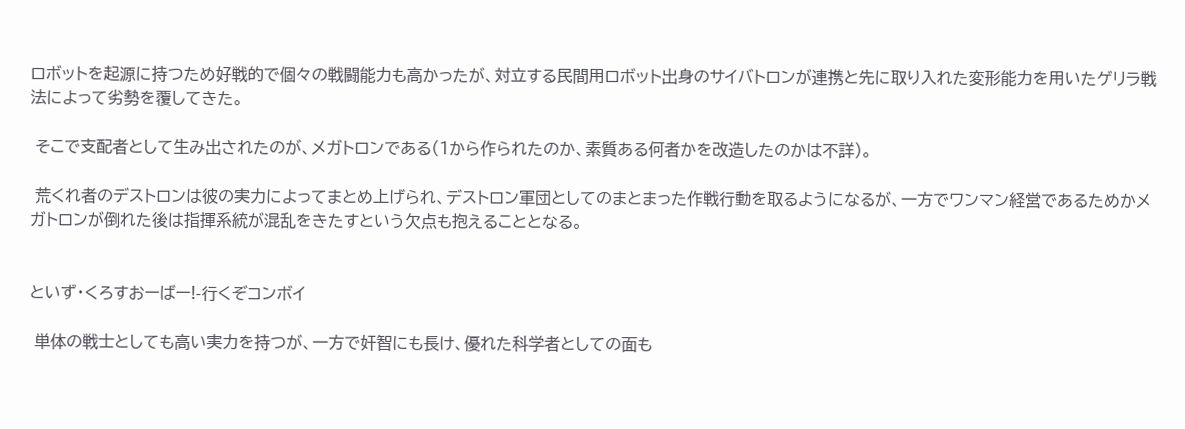ロボットを起源に持つため好戦的で個々の戦闘能力も高かったが、対立する民間用ロボット出身のサイバトロンが連携と先に取り入れた変形能力を用いたゲリラ戦法によって劣勢を覆してきた。

 そこで支配者として生み出されたのが、メガトロンである(1から作られたのか、素質ある何者かを改造したのかは不詳)。

 荒くれ者のデストロンは彼の実力によってまとめ上げられ、デストロン軍団としてのまとまった作戦行動を取るようになるが、一方でワンマン経営であるためかメガトロンが倒れた後は指揮系統が混乱をきたすという欠点も抱えることとなる。


といず・くろすおーばー!-行くぞコンボイ

 単体の戦士としても高い実力を持つが、一方で奸智にも長け、優れた科学者としての面も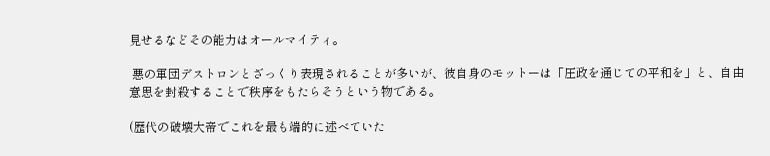見せるなどその能力はオールマイティ。

 悪の軍団デストロンとざっくり表現されることが多いが、彼自身のモットーは「圧政を通じての平和を」と、自由意思を封殺することで秩序をもたらそうという物である。

(歴代の破壊大帝でこれを最も端的に述べていた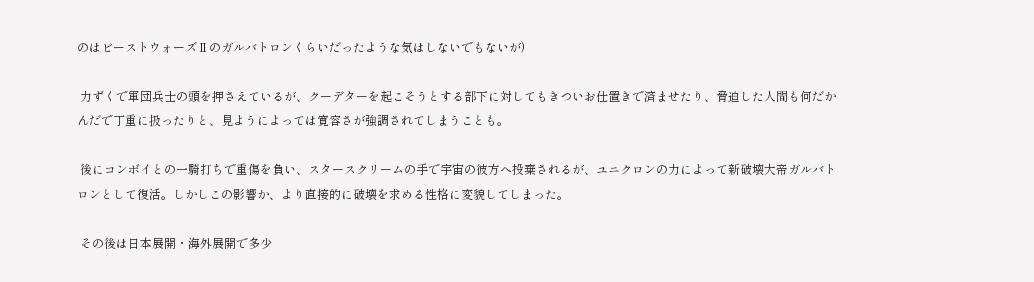のはビーストウォーズⅡのガルバトロンくらいだったような気はしないでもないが)

 力ずくで軍団兵士の頭を押さえているが、クーデターを起こそうとする部下に対してもきついお仕置きで済ませたり、脅迫した人間も何だかんだで丁重に扱ったりと、見ようによっては寛容さが強調されてしまうことも。

 後にコンボイとの一騎打ちで重傷を負い、スタースクリームの手で宇宙の彼方へ投棄されるが、ユニクロンの力によって新破壊大帝ガルバトロンとして復活。しかしこの影響か、より直接的に破壊を求める性格に変貌してしまった。

 その後は日本展開・海外展開で多少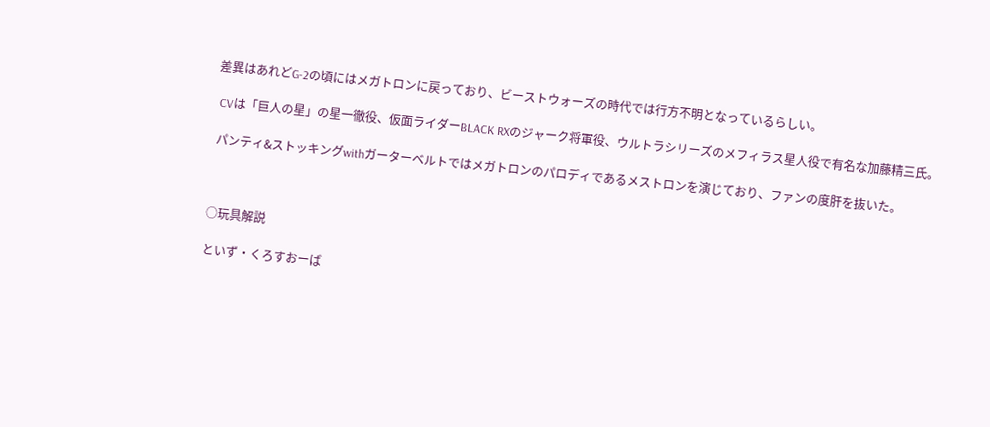差異はあれどG-2の頃にはメガトロンに戻っており、ビーストウォーズの時代では行方不明となっているらしい。

 CVは「巨人の星」の星一徹役、仮面ライダーBLACK RXのジャーク将軍役、ウルトラシリーズのメフィラス星人役で有名な加藤精三氏。

 パンティ&ストッキングwithガーターベルトではメガトロンのパロディであるメストロンを演じており、ファンの度肝を抜いた。



○玩具解説

といず・くろすおーば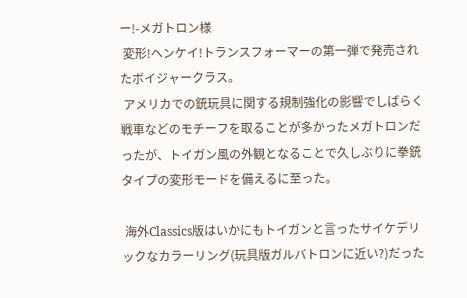ー!-メガトロン様
 変形!ヘンケイ!トランスフォーマーの第一弾で発売されたボイジャークラス。
 アメリカでの銃玩具に関する規制強化の影響でしばらく戦車などのモチーフを取ることが多かったメガトロンだったが、トイガン風の外観となることで久しぶりに拳銃タイプの変形モードを備えるに至った。

 海外Classics版はいかにもトイガンと言ったサイケデリックなカラーリング(玩具版ガルバトロンに近い?)だった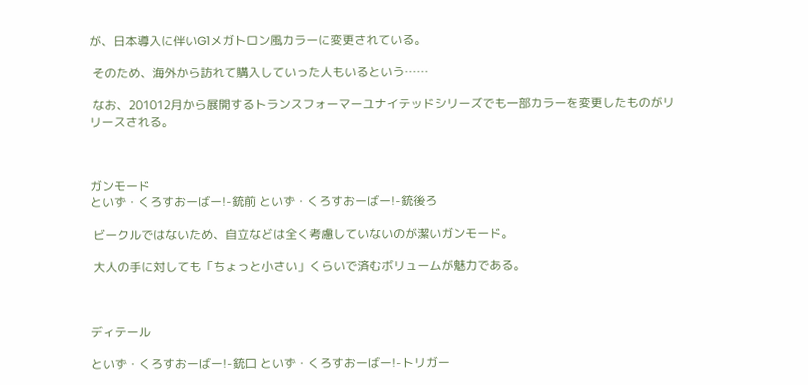が、日本導入に伴いG1メガトロン風カラーに変更されている。

 そのため、海外から訪れて購入していった人もいるという……

 なお、201012月から展開するトランスフォーマーユナイテッドシリーズでも一部カラーを変更したものがリリースされる。



ガンモード
といず・くろすおーばー!-銃前 といず・くろすおーばー!-銃後ろ

 ビークルではないため、自立などは全く考慮していないのが潔いガンモード。

 大人の手に対しても「ちょっと小さい」くらいで済むボリュームが魅力である。



ディテール

といず・くろすおーばー!-銃口 といず・くろすおーばー!-トリガー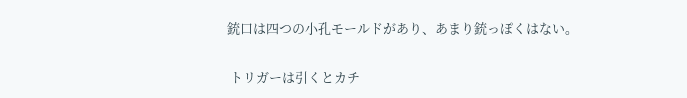銃口は四つの小孔モールドがあり、あまり銃っぽくはない。

 トリガーは引くとカチ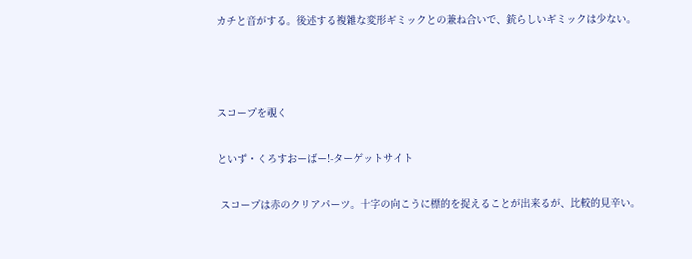カチと音がする。後述する複雑な変形ギミックとの兼ね合いで、銃らしいギミックは少ない。



スコープを覗く

といず・くろすおーばー!-ターゲットサイト

 スコープは赤のクリアパーツ。十字の向こうに標的を捉えることが出来るが、比較的見辛い。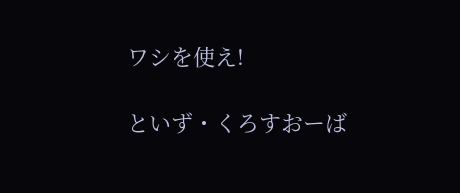ワシを使え!

といず・くろすおーば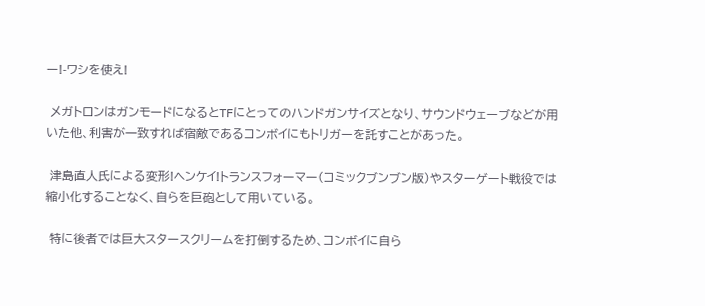ー!-ワシを使え!

 メガトロンはガンモードになるとTFにとってのハンドガンサイズとなり、サウンドウェーブなどが用いた他、利害が一致すれば宿敵であるコンボイにもトリガーを託すことがあった。

 津島直人氏による変形!ヘンケイ!トランスフォーマー(コミックブンブン版)やスターゲート戦役では縮小化することなく、自らを巨砲として用いている。

 特に後者では巨大スタースクリームを打倒するため、コンボイに自ら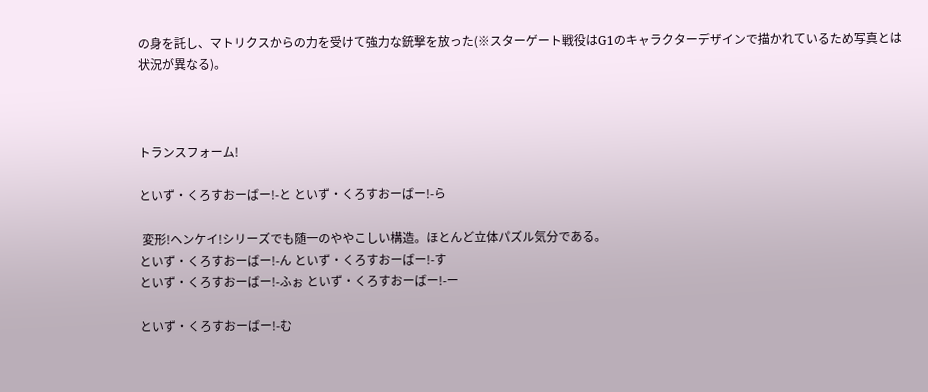の身を託し、マトリクスからの力を受けて強力な銃撃を放った(※スターゲート戦役はG1のキャラクターデザインで描かれているため写真とは状況が異なる)。



トランスフォーム!

といず・くろすおーばー!-と といず・くろすおーばー!-ら

 変形!ヘンケイ!シリーズでも随一のややこしい構造。ほとんど立体パズル気分である。
といず・くろすおーばー!-ん といず・くろすおーばー!-す
といず・くろすおーばー!-ふぉ といず・くろすおーばー!-ー

といず・くろすおーばー!-む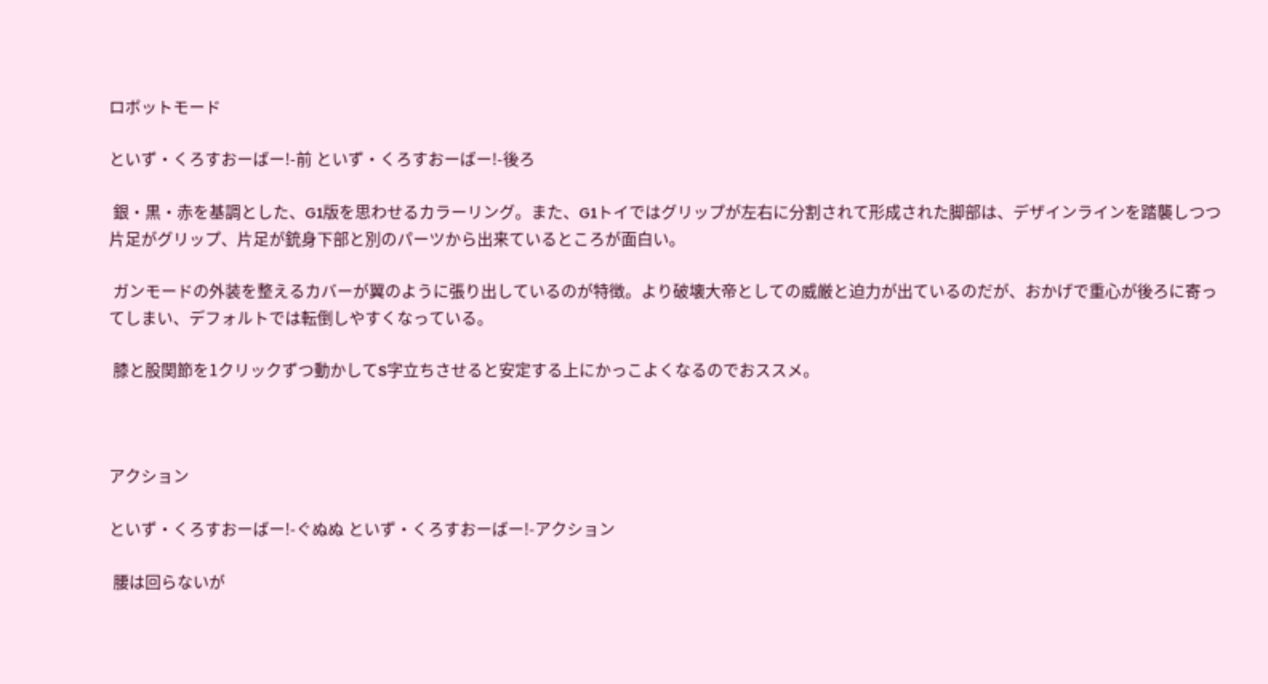ロボットモード

といず・くろすおーばー!-前 といず・くろすおーばー!-後ろ

 銀・黒・赤を基調とした、G1版を思わせるカラーリング。また、G1トイではグリップが左右に分割されて形成された脚部は、デザインラインを踏襲しつつ片足がグリップ、片足が銃身下部と別のパーツから出来ているところが面白い。

 ガンモードの外装を整えるカバーが翼のように張り出しているのが特徴。より破壊大帝としての威厳と迫力が出ているのだが、おかげで重心が後ろに寄ってしまい、デフォルトでは転倒しやすくなっている。

 膝と股関節を1クリックずつ動かしてS字立ちさせると安定する上にかっこよくなるのでおススメ。



アクション

といず・くろすおーばー!-ぐぬぬ といず・くろすおーばー!-アクション

 腰は回らないが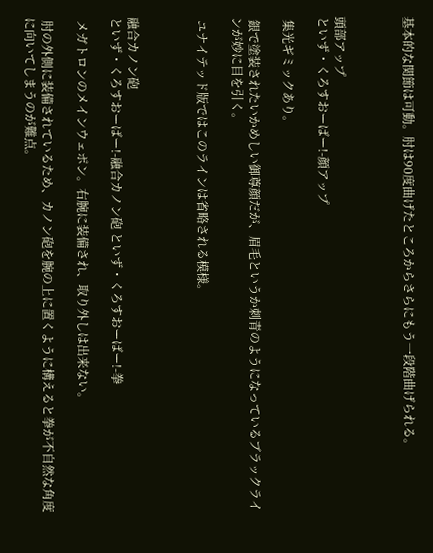基本的な関節は可動。肘は90度曲げたところからさらにもう一段階曲げられる。



頭部アップ
といず・くろすおーばー!-顔アップ

 集光ギミックあり。

 銀で塗装されたいかめしい御尊顔だが、眉毛というか刺青のようになっているブラックラインが妙に目を引く。

 ユナイテッド版ではこのラインは省略される模様。



融合カノン砲
といず・くろすおーばー!-融合カノン砲 といず・くろすおーばー!-拳

 メガトロンのメインウェポン。右腕に装備され、取り外しは出来ない。

 肘の外側に装備されているため、カノン砲を腕の上に置くように構えると拳が不自然な角度に向いてしまうのが難点。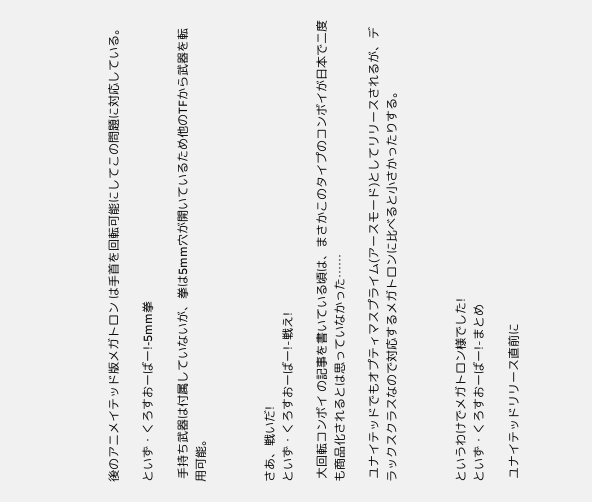後のアニメイテッド版メガトロン は手首を回転可能にしてこの問題に対応している。

といず・くろすおーばー!-5mm拳

 手持ち武器は付属していないが、拳は5mm穴が開いているため他のTFから武器を転用可能。



さあ、戦いだ!
といず・くろすおーばー!-戦え!

 大回転コンボイ の記事を書いている頃は、まさかこのタイプのコンボイが日本で二度も商品化されるとは思っていなかった……

 ユナイテッドでもオプティマスプライム(アースモード)としてリリースされるが、デラックスクラスなので対応するメガトロンに比べると小さかったりする。



というわけでメガトロン様でした!
といず・くろすおーばー!-まとめ

 ユナイテッドリリース直前に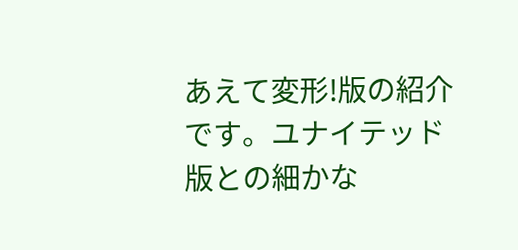あえて変形!版の紹介です。ユナイテッド版との細かな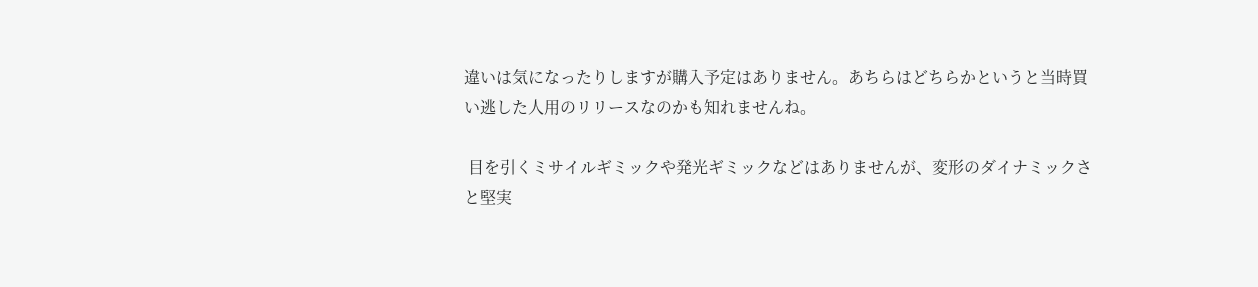違いは気になったりしますが購入予定はありません。あちらはどちらかというと当時買い逃した人用のリリースなのかも知れませんね。

 目を引くミサイルギミックや発光ギミックなどはありませんが、変形のダイナミックさと堅実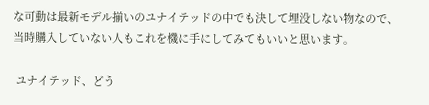な可動は最新モデル揃いのユナイテッドの中でも決して埋没しない物なので、当時購入していない人もこれを機に手にしてみてもいいと思います。

 ユナイテッド、どう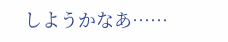しようかなあ……